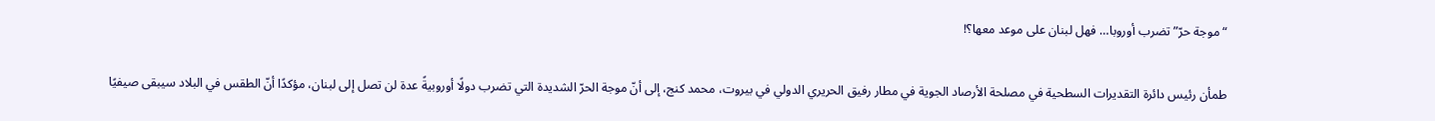“موجة حرّ” تضرب أوروبا… فهل لبنان على موعد معها؟!

طمأن رئيس دائرة التقديرات السطحية في مصلحة الأرصاد الجوية في مطار رفيق الحريري الدولي في بيروت، محمد كنج، إلى أنّ موجة الحرّ الشديدة التي تضرب دولًا أوروبيةً عدة لن تصل إلى لبنان، مؤكدًا أنّ الطقس في البلاد سيبقى صيفيًا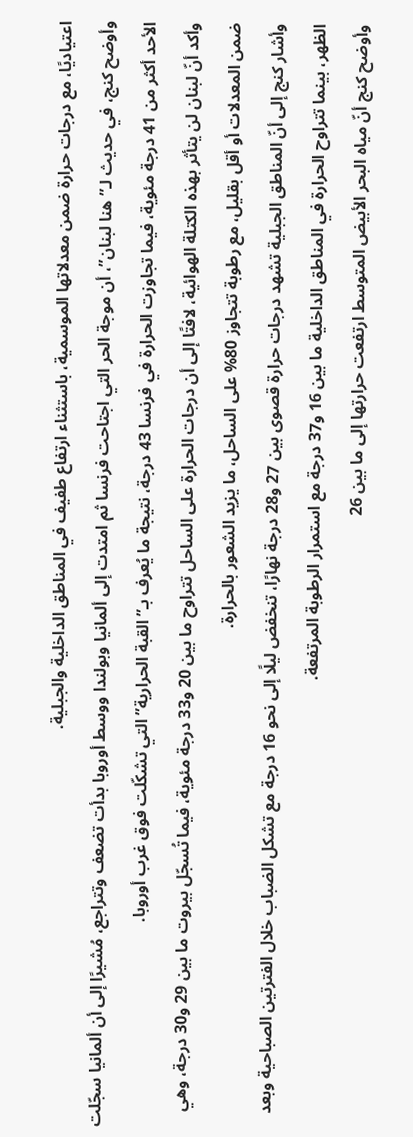اعتياديًا، مع درجات حرارة ضمن معدلاتها الموسمية، باستثناء ارتفاع طفيف في المناطق الداخلية والجبلية.
وأوضح كنج، في حديث لـ”هنا لبنان”، أن موجة الحر التي اجتاحت فرنسا ثم امتدت إلى ألمانيا وبولندا ووسط أوروبا بدأت تضعف وتتراجع، مُشيرًا إلى أن ألمانيا سجّلت الأحد أكثر من 41 درجة مئوية، فيما تجاوزت الحرارة في فرنسا 43 درجة، نتيجة ما يُعرف بـ”القبة الحرارية” التي تشكّلت فوق غرب أوروبا.
وأكد أنّ لبنان لن يتأثر بهذه الكتلة الهوائية، لافتًا إلى أن درجات الحرارة على الساحل تتراوح ما بين 20 و33 درجة مئوية، فيما تُسجّل بيروت ما بين 29 و30 درجة، وهي ضمن المعدلات أو أقل بقليل، مع رطوبة تتجاوز 80% على الساحل، ما يزيد الشعور بالحرارة.
وأشار كنج إلى أنّ المناطق الجبلية تشهد درجات حرارة قصوى بين 27 و28 درجة نهارًا، تنخفض ليلًا إلى نحو 16 درجة مع تشكل الضباب خلال الفترتين الصباحية وبعد الظهر، بينما تتراوح الحرارة في المناطق الداخلية ما بين 16 و37 درجة مع استمرار الرطوبة المرتفعة.
وأوضح كنج أنّ مياه البحر الأبيض المتوسط ارتفعت حرارتها إلى ما بين 26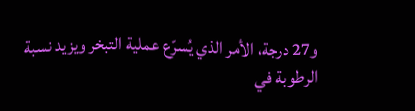و27 درجة، الأمر الذي يُسرّع عملية التبخر ويزيد نسبة الرطوبة في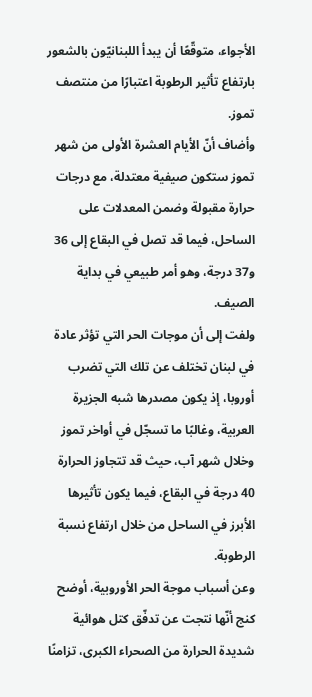الأجواء، متوقّعًا أن يبدأ اللبنانيّون بالشعور بارتفاع تأثير الرطوبة اعتبارًا من منتصف تموز.
وأضاف أنّ الأيام العشرة الأولى من شهر تموز ستكون صيفية معتدلة، مع درجات حرارة مقبولة وضمن المعدلات على الساحل، فيما قد تصل في البقاع إلى 36 و37 درجة، وهو أمر طبيعي في بداية الصيف.
ولفت إلى أن موجات الحر التي تؤثر عادة في لبنان تختلف عن تلك التي تضرب أوروبا، إذ يكون مصدرها شبه الجزيرة العربية، وغالبًا ما تسجّل في أواخر تموز وخلال شهر آب، حيث قد تتجاوز الحرارة 40 درجة في البقاع، فيما يكون تأثيرها الأبرز في الساحل من خلال ارتفاع نسبة الرطوبة.
وعن أسباب موجة الحر الأوروبية، أوضح كنج أنّها نتجت عن تدفّق كتل هوائية شديدة الحرارة من الصحراء الكبرى، تزامنًا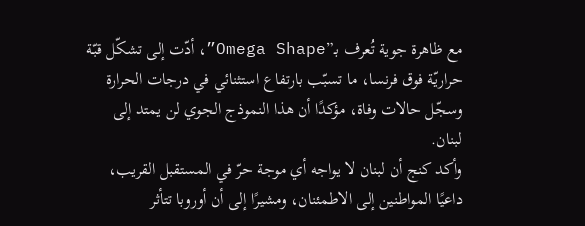مع ظاهرة جوية تُعرف بـ”Omega Shape”، أدّت إلى تشكّل قبّة حراريّة فوق فرنسا، ما تسبّب بارتفاع استثنائي في درجات الحرارة وسجّل حالات وفاة، مؤكدًا أن هذا النموذج الجوي لن يمتد إلى لبنان.
وأكد كنج أن لبنان لا يواجه أي موجة حرّ في المستقبل القريب، داعيًا المواطنين إلى الاطمئنان، ومشيرًا إلى أن أوروبا تتأثر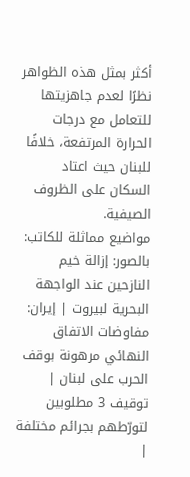أكثر بمثل هذه الظواهر نظرًا لعدم جاهزيتها للتعامل مع درجات الحرارة المرتفعة، خلافًا للبنان حيث اعتاد السكان على الظروف الصيفية.
مواضيع مماثلة للكاتب:
بالصور: إزالة خيم النازحين عند الواجهة البحرية لبيروت | إيران: مفاوضات الاتفاق النهائي مرهونة بوقف الحرب على لبنان | توقيف 3 مطلوبين لتورّطهم بجرائم مختلفة |